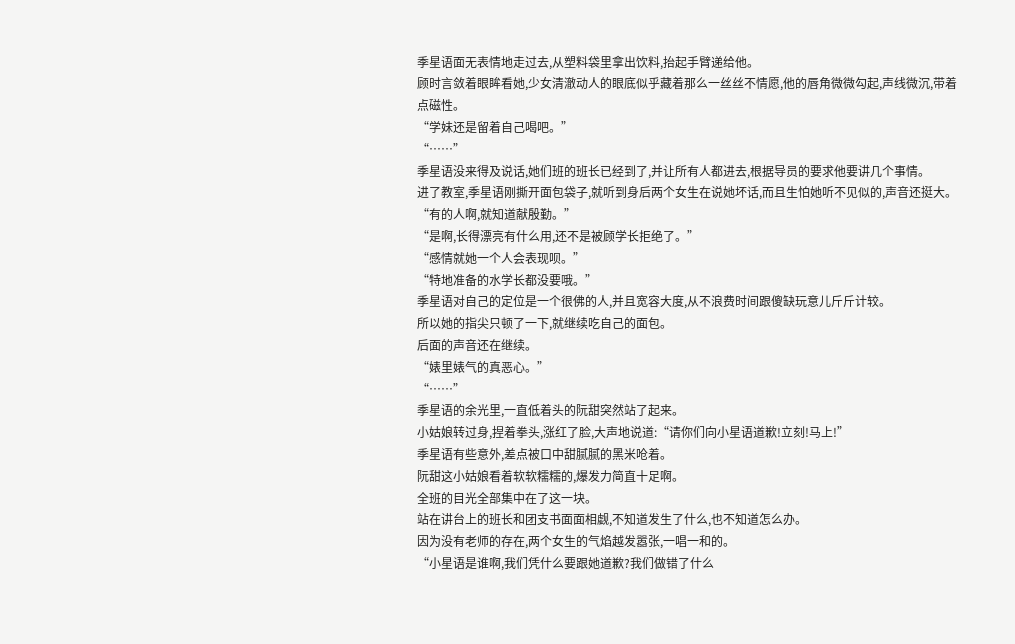季星语面无表情地走过去,从塑料袋里拿出饮料,抬起手臂递给他。
顾时言敛着眼眸看她,少女清澈动人的眼底似乎藏着那么一丝丝不情愿,他的唇角微微勾起,声线微沉,带着点磁性。
“学妹还是留着自己喝吧。”
“……”
季星语没来得及说话,她们班的班长已经到了,并让所有人都进去,根据导员的要求他要讲几个事情。
进了教室,季星语刚撕开面包袋子,就听到身后两个女生在说她坏话,而且生怕她听不见似的,声音还挺大。
“有的人啊,就知道献殷勤。”
“是啊,长得漂亮有什么用,还不是被顾学长拒绝了。”
“感情就她一个人会表现呗。”
“特地准备的水学长都没要哦。”
季星语对自己的定位是一个很佛的人,并且宽容大度,从不浪费时间跟傻缺玩意儿斤斤计较。
所以她的指尖只顿了一下,就继续吃自己的面包。
后面的声音还在继续。
“婊里婊气的真恶心。”
“……”
季星语的余光里,一直低着头的阮甜突然站了起来。
小姑娘转过身,捏着拳头,涨红了脸,大声地说道:“请你们向小星语道歉!立刻!马上!”
季星语有些意外,差点被口中甜腻腻的黑米呛着。
阮甜这小姑娘看着软软糯糯的,爆发力简直十足啊。
全班的目光全部集中在了这一块。
站在讲台上的班长和团支书面面相觑,不知道发生了什么,也不知道怎么办。
因为没有老师的存在,两个女生的气焰越发嚣张,一唱一和的。
“小星语是谁啊,我们凭什么要跟她道歉?我们做错了什么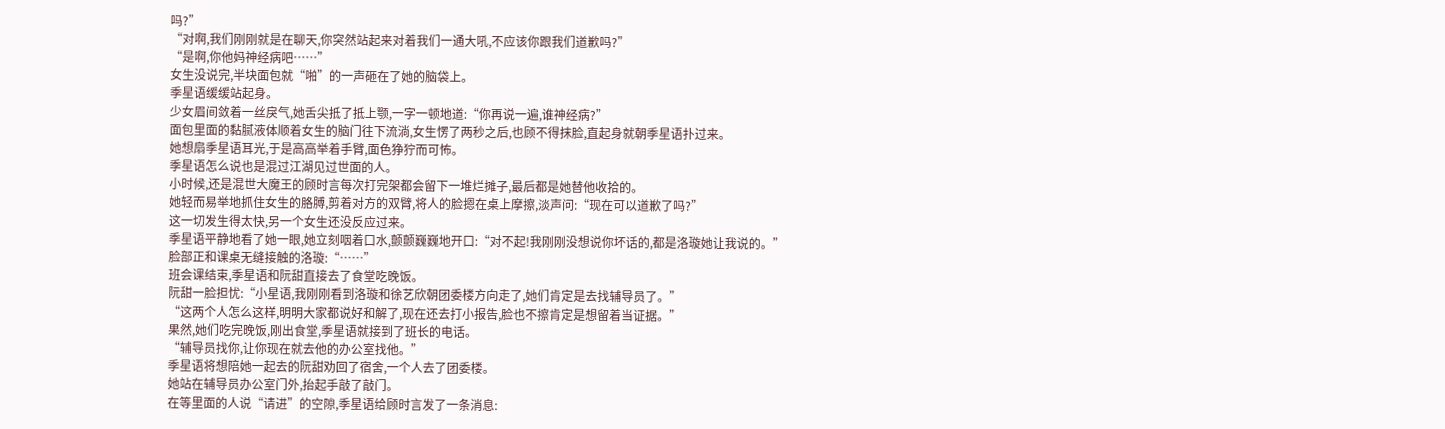吗?”
“对啊,我们刚刚就是在聊天,你突然站起来对着我们一通大吼,不应该你跟我们道歉吗?”
“是啊,你他妈神经病吧……”
女生没说完,半块面包就“啪”的一声砸在了她的脑袋上。
季星语缓缓站起身。
少女眉间敛着一丝戾气,她舌尖抵了抵上颚,一字一顿地道:“你再说一遍,谁神经病?”
面包里面的黏腻液体顺着女生的脑门往下流淌,女生愣了两秒之后,也顾不得抹脸,直起身就朝季星语扑过来。
她想扇季星语耳光,于是高高举着手臂,面色狰狞而可怖。
季星语怎么说也是混过江湖见过世面的人。
小时候,还是混世大魔王的顾时言每次打完架都会留下一堆烂摊子,最后都是她替他收拾的。
她轻而易举地抓住女生的胳膊,剪着对方的双臂,将人的脸摁在桌上摩擦,淡声问:“现在可以道歉了吗?”
这一切发生得太快,另一个女生还没反应过来。
季星语平静地看了她一眼,她立刻咽着口水,颤颤巍巍地开口:“对不起!我刚刚没想说你坏话的,都是洛璇她让我说的。”
脸部正和课桌无缝接触的洛璇:“……”
班会课结束,季星语和阮甜直接去了食堂吃晚饭。
阮甜一脸担忧:“小星语,我刚刚看到洛璇和徐艺欣朝团委楼方向走了,她们肯定是去找辅导员了。”
“这两个人怎么这样,明明大家都说好和解了,现在还去打小报告,脸也不擦肯定是想留着当证据。”
果然,她们吃完晚饭,刚出食堂,季星语就接到了班长的电话。
“辅导员找你,让你现在就去他的办公室找他。”
季星语将想陪她一起去的阮甜劝回了宿舍,一个人去了团委楼。
她站在辅导员办公室门外,抬起手敲了敲门。
在等里面的人说“请进”的空隙,季星语给顾时言发了一条消息: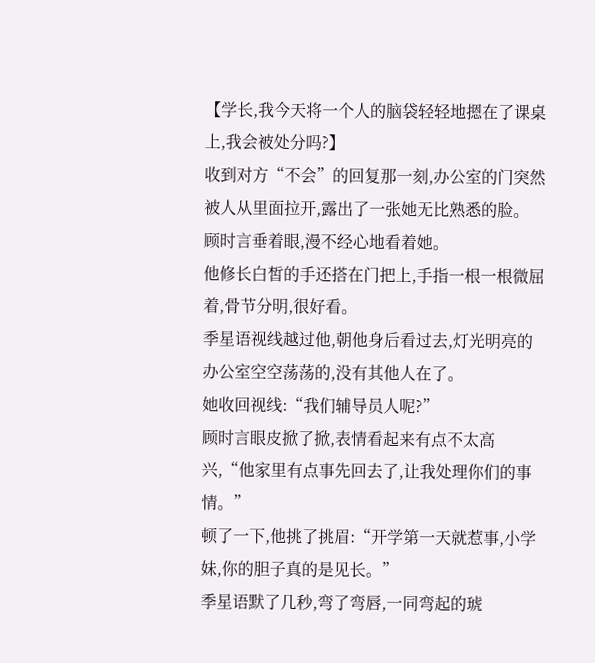【学长,我今天将一个人的脑袋轻轻地摁在了课桌上,我会被处分吗?】
收到对方“不会”的回复那一刻,办公室的门突然被人从里面拉开,露出了一张她无比熟悉的脸。
顾时言垂着眼,漫不经心地看着她。
他修长白皙的手还搭在门把上,手指一根一根微屈着,骨节分明,很好看。
季星语视线越过他,朝他身后看过去,灯光明亮的办公室空空荡荡的,没有其他人在了。
她收回视线:“我们辅导员人呢?”
顾时言眼皮掀了掀,表情看起来有点不太高兴,“他家里有点事先回去了,让我处理你们的事情。”
顿了一下,他挑了挑眉:“开学第一天就惹事,小学妹,你的胆子真的是见长。”
季星语默了几秒,弯了弯唇,一同弯起的琥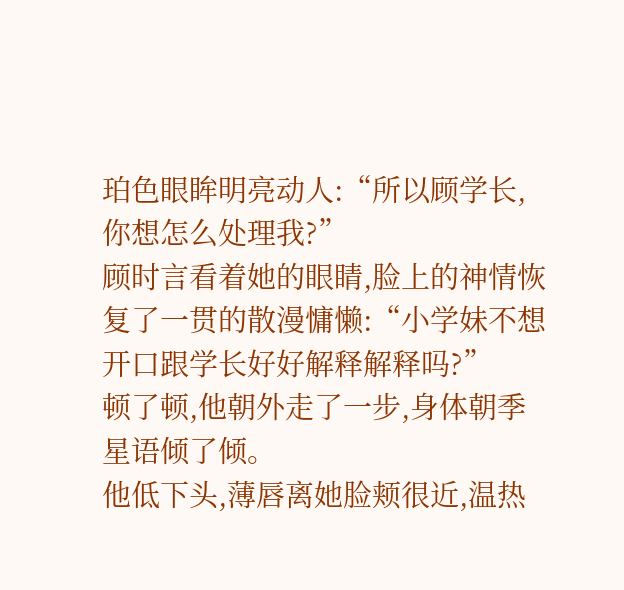珀色眼眸明亮动人:“所以顾学长,你想怎么处理我?”
顾时言看着她的眼睛,脸上的神情恢复了一贯的散漫慵懒:“小学妹不想开口跟学长好好解释解释吗?”
顿了顿,他朝外走了一步,身体朝季星语倾了倾。
他低下头,薄唇离她脸颊很近,温热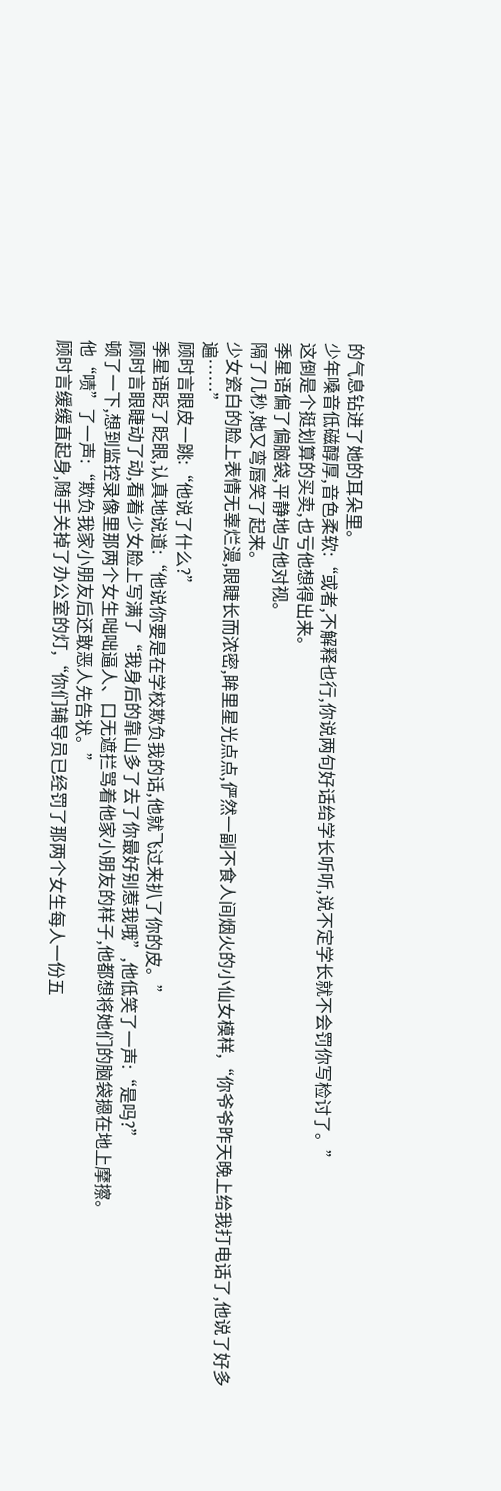的气息钻进了她的耳朵里。
少年嗓音低磁醇厚,音色柔软:“或者,不解释也行,你说两句好话给学长听听,说不定学长就不会罚你写检讨了。”
这倒是个挺划算的买卖,也亏他想得出来。
季星语偏了偏脑袋,平静地与他对视。
隔了几秒,她又弯唇笑了起来。
少女瓷白的脸上表情无辜烂漫,眼睫长而浓密,眸里星光点点,俨然一副不食人间烟火的小仙女模样,“你爷爷昨天晚上给我打电话了,他说了好多遍……”
顾时言眼皮一跳:“他说了什么?”
季星语眨了眨眼,认真地说道:“他说你要是在学校欺负我的话,他就飞过来扒了你的皮。”
顾时言眼睫动了动,看着少女脸上写满了“我身后的靠山多了去了你最好别惹我哦”,他低笑了一声:“是吗?”
顿了一下,想到监控录像里那两个女生咄咄逼人、口无遮拦骂着他家小朋友的样子,他都想将她们的脑袋摁在地上摩擦。
他“啧”了一声:“欺负我家小朋友后还敢恶人先告状。”
顾时言缓缓直起身,随手关掉了办公室的灯,“你们辅导员已经罚了那两个女生每人一份五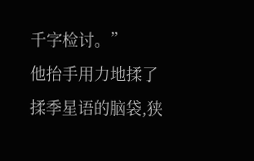千字检讨。”
他抬手用力地揉了揉季星语的脑袋,狭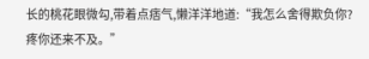长的桃花眼微勾,带着点痞气,懒洋洋地道:“我怎么舍得欺负你?疼你还来不及。”